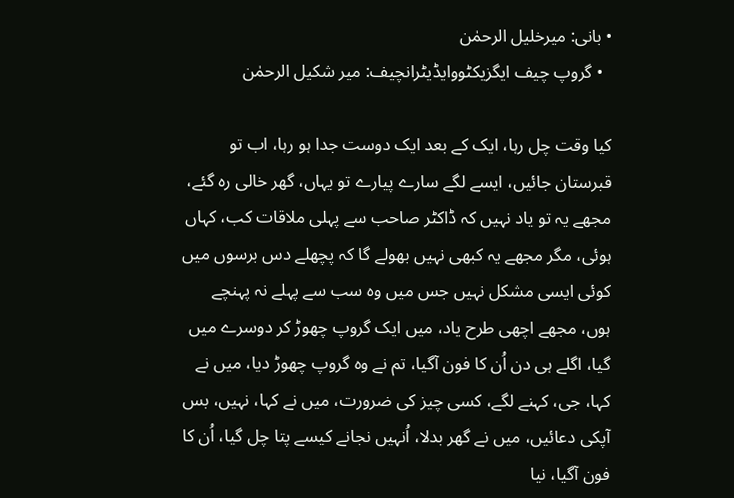• بانی: میرخلیل الرحمٰن
  • گروپ چیف ایگزیکٹووایڈیٹرانچیف: میر شکیل الرحمٰن

کیا وقت چل رہا، ایک کے بعد ایک دوست جدا ہو رہا، اب تو قبرستان جائیں، ایسے لگے سارے پیارے تو یہاں، گھر خالی رہ گئے، مجھے یہ تو یاد نہیں کہ ڈاکٹر صاحب سے پہلی ملاقات کب، کہاں ہوئی، مگر مجھے یہ کبھی نہیں بھولے گا کہ پچھلے دس برسوں میں کوئی ایسی مشکل نہیں جس میں وہ سب سے پہلے نہ پہنچے ہوں، مجھے اچھی طرح یاد، میں ایک گروپ چھوڑ کر دوسرے میں گیا، اگلے ہی دن اُن کا فون آگیا، تم نے وہ گروپ چھوڑ دیا، میں نے کہا، جی، کہنے لگے، کسی چیز کی ضرورت، میں نے کہا، نہیں، بس آپکی دعائیں، میں نے گھر بدلا، اُنہیں نجانے کیسے پتا چل گیا، اُن کا فون آگیا، نیا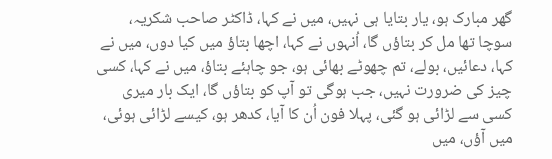گھر مبارک ہو، یار بتایا ہی نہیں، میں نے کہا، ڈاکٹر صاحب شکریہ، سوچا تھا مل کر بتاؤں گا، اُنہوں نے کہا، اچھا بتاؤ میں کیا دوں، میں نے کہا، دعائیں، بولے، تم چھوٹے بھائی ہو، جو چاہئے بتاؤ، میں نے کہا، کسی چیز کی ضرورت نہیں، جب ہوگی تو آپ کو بتاؤں گا، ایک بار میری کسی سے لڑائی ہو گئی، پہلا فون اُن کا آیا، کدھر ہو، کیسے لڑائی ہوئی، میں آؤں، میں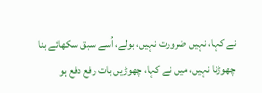نے کہا، نہیں ضرورت نہیں، بولے، اُسے سبق سکھائے بنا چھوڑنا نہیں، میں نے کہا، چھوڑیں بات رفع دفع ہو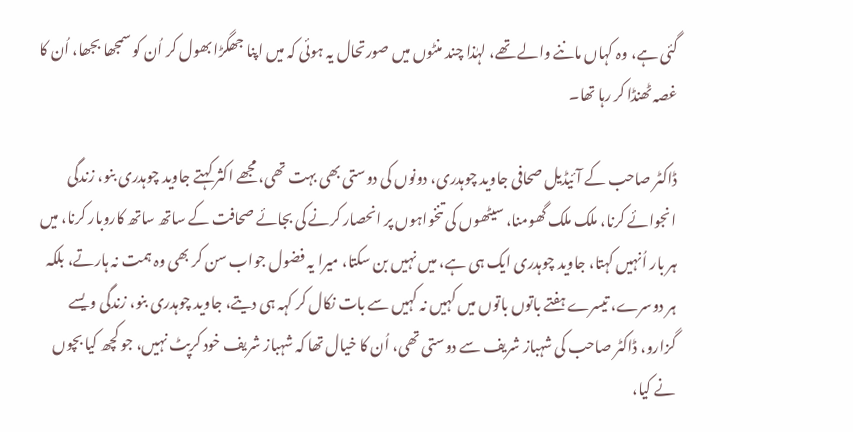گئی ہے، وہ کہاں ماننے والے تھے، لہٰذا چند منٹوں میں صورتحال یہ ہوئی کہ میں اپنا جھگڑا بھول کر اُن کو سمجھا بجھا، اُن کا غصہ ٹھنڈا کر رہا تھا۔

ڈاکٹر صاحب کے آئیڈیل صحافی جاوید چوہدری، دونوں کی دوستی بھی بہت تھی، مجھے اکثر کہتے جاوید چوہدری بنو، زندگی انجوائے کرنا، ملک ملک گھومنا، سیٹھوں کی تنخواہوں پر انحصار کرنے کی بجائے صحافت کے ساتھ ساتھ کاروبار کرنا، میں ہر بار اُنہیں کہتا، جاوید چوہدری ایک ہی ہے، میں نہیں بن سکتا، میرا یہ فضول جواب سن کر بھی وہ ہمت نہ ہارتے، بلکہ ہر دوسرے، تیسرے ہفتے باتوں باتوں میں کہیں نہ کہیں سے بات نکال کر کہہ ہی دیتے، جاوید چوہدری بنو، زندگی ویسے گزارو، ڈاکٹر صاحب کی شہباز شریف سے دوستی تھی، اُن کا خیال تھا کہ شہباز شریف خود کرپٹ نہیں، جو کچھ کیا بچوں نے کیا،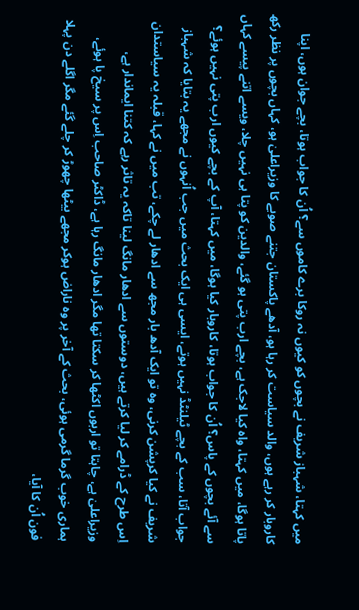میں کہتا، شہباز شریف نے بچوں کو کیوں نہ روکا برے کاموں سے؟ اُن کا جواب ہوتا، بچے جوان ہوں، اپنا کاروبار کر رہے ہوں، والد سیاست کر رہا ہو، آدھے پاکستان جتنے صوبے کا وزیراعلیٰ ہو، کہاں بچوں پر نظر رکھ پاتا ہوگا، میں کہتا، واہ کیا لاجک ہے، بچے ارب پتی ہو گئے، والدین کو پتا ہی نہیں چلا، ویسے اتنے پیسے کہاں سے آئے بچوں کے پاس؟ اُن کا جواب ہوتا، کاروبار کیا ہوگا، میں کہتا، آپ کے بچے کیوں ارب پتی نہیں ہوئے؟ جواب آتا، سب کے بچے ٹیلنٹڈ نہیں ہوتے، ایسی ہی ایک بحث میں جب اُنہوں نے مجھے یہ بتایا کہ شہباز شریف نے کیا کرپشن کرنی، وہ تو ایک آدھ بار مجھ سے ادھار لے چکے، تب میں نے کہا، قبلہ یہ سیاستدان اِس طرح کے ڈرامے کر لیا کرتے ہیں، دوستوں سے ادھار مانگ لینا تاکہ یہ تاثر رہے کہ کتنا ایماندار ہے، وزیراعلیٰ ہے، چاہتا تو اربوں اکٹھا کر سکتا تھا مگر ادھار مانگ رہا ہے، ڈاکٹر صاحب اِس پر سیخ پا ہوئے، ہماری خوب گرما گرمی ہوئی، بحث کے آخر پر وہ ناراض ہوکر مجھے بیٹھا چھوڑ کر چلے گئے مگر اگلے دن پہلا فون اُن کا آیا،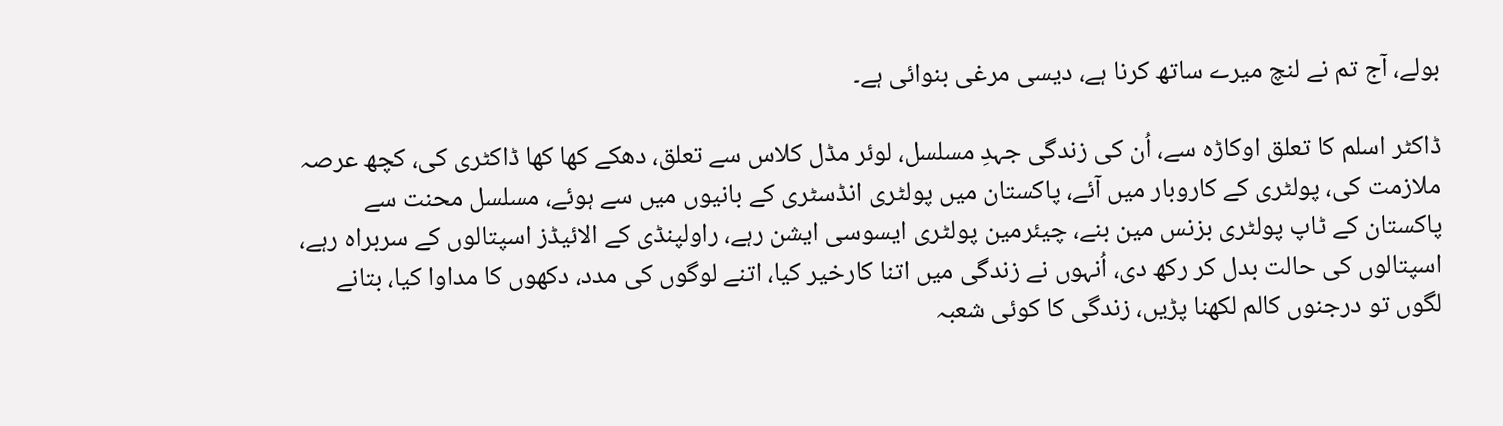بولے، آج تم نے لنچ میرے ساتھ کرنا ہے، دیسی مرغی بنوائی ہے۔

ڈاکٹر اسلم کا تعلق اوکاڑہ سے، اُن کی زندگی جہدِ مسلسل، لوئر مڈل کلاس سے تعلق، دھکے کھا کھا ڈاکٹری کی، کچھ عرصہ ملازمت کی، پولٹری کے کاروبار میں آئے، پاکستان میں پولٹری انڈسٹری کے بانیوں میں سے ہوئے، مسلسل محنت سے پاکستان کے ٹاپ پولٹری بزنس مین بنے، چیئرمین پولٹری ایسوسی ایشن رہے، راولپنڈی کے الائیڈز اسپتالوں کے سربراہ رہے، اسپتالوں کی حالت بدل کر رکھ دی، اُنہوں نے زندگی میں اتنا کارخیر کیا، اتنے لوگوں کی مدد، دکھوں کا مداوا کیا، بتانے لگوں تو درجنوں کالم لکھنا پڑیں، زندگی کا کوئی شعبہ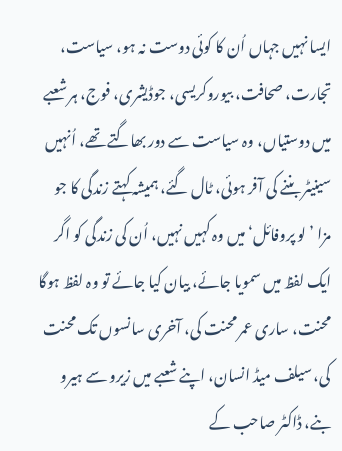ایسا نہیں جہاں اُن کا کوئی دوست نہ ہو، سیاست، تجارت، صحافت، بیوروکریسی، جوڈیشری، فوج، ہر شعبے میں دوستیاں، وہ سیاست سے دور بھاگتے تھے، اُنہیں سینیٹر بننے کی آفر ہوئی، ٹال گئے، ہمیشہ کہتے زندگی کا جو مزا ’لو پروفائل‘ میں وہ کہیں نہیں، اُن کی زندگی کو اگر ایک لفظ میں سمویا جائے، بیان کیا جائے تو وہ لفظ ہوگا محنت، ساری عمر محنت کی، آخری سانسوں تک محنت کی، سیلف میڈ انسان، اپنے شعبے میں زیرو سے ہیرو بنے، ڈاکٹر صاحب کے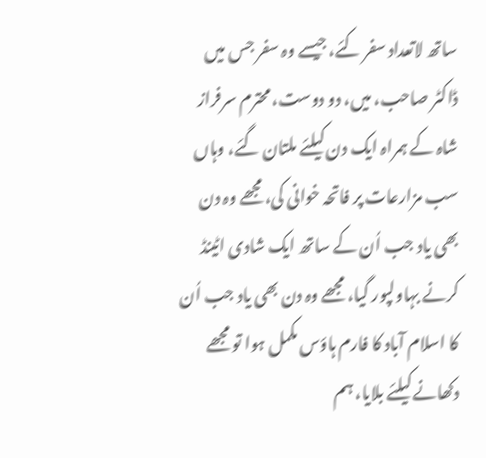ساتھ لاتعداد سفر کئے، جیسے وہ سفر جس میں ڈاکٹر صاحب، میں، دو دوست، محترم سرفراز شاہ کے ہمراہ ایک دن کیلئے ملتان گئے، وہاں سب مزارعات پر فاتحہ خوانی کی، مجھے وہ دن بھی یاد جب اُن کے ساتھ ایک شادی اٹینڈ کرنے بہاولپور گیا، مجھے وہ دن بھی یاد جب اُن کا اسلام آباد کا فارم ہاؤس مکمل ہوا تو مجھے دکھانے کیلئے بلایا، ہم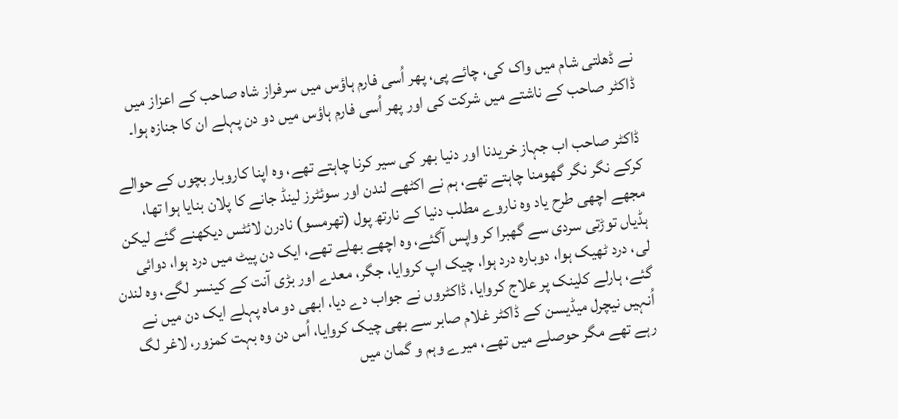نے ڈھلتی شام میں واک کی، چائے پی، پھر اُسی فارم ہاؤس میں سرفراز شاہ صاحب کے اعزاز میں ڈاکٹر صاحب کے ناشتے میں شرکت کی اور پھر اُسی فارم ہاؤس میں دو دن پہلے ان کا جنازہ ہوا۔

ڈاکٹر صاحب اب جہاز خریدنا اور دنیا بھر کی سیر کرنا چاہتے تھے، وہ اپنا کاروبار بچوں کے حوالے کرکے نگر نگر گھومنا چاہتے تھے، ہم نے اکٹھے لندن اور سوئٹرز لینڈ جانے کا پلان بنایا ہوا تھا، مجھے اچھی طرح یاد وہ ناروے مطلب دنیا کے نارتھ پول (تھرمسو) نادرن لائٹس دیکھنے گئے لیکن ہڈیاں توڑتی سردی سے گھبرا کر واپس آگئے، وہ اچھے بھلے تھے، ایک دن پیٹ میں درد ہوا، دوائی لی، درد ٹھیک ہوا، دوبارہ درد ہوا، چیک اپ کروایا، جگر، معدے اور بڑی آنت کے کینسر لگے، وہ لندن گئے، ہارلے کلینک پر علاج کروایا، ڈاکٹروں نے جواب دے دیا، ابھی دو ماہ پہلے ایک دن میں نے اُنہیں نیچرل میڈیسن کے ڈاکٹر غلام صابر سے بھی چیک کروایا، اُس دن وہ بہت کمزور، لاغر لگ رہے تھے مگر حوصلے میں تھے، میرے وہم و گمان میں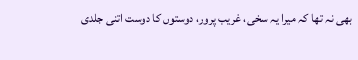بھی نہ تھا کہ میرا یہ سخی، غریب پرور، دوستوں کا دوست اتنی جلدی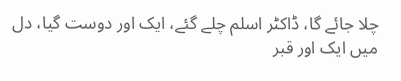چلا جائے گا، ڈاکٹر اسلم چلے گئے، ایک اور دوست گیا، دل میں ایک اور قبر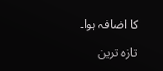کا اضافہ ہوا۔

تازہ ترین